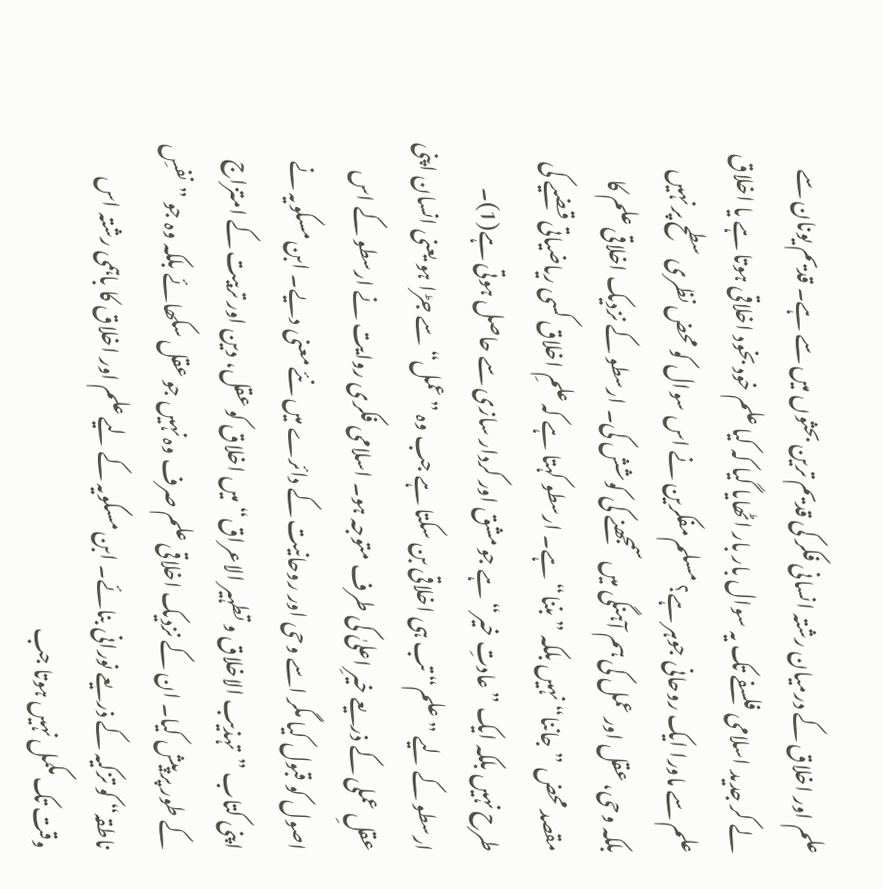علم اور اخلاق کے درمیان رشتہ انسانی فکر کی قدیم ترین بحثوں میں سے ہے۔ قدیم یونان سے لے کر جدید اسلامی فلسفے تک یہ سوال بار بار اٹھایا گیا کہ کیا علم خود بخود اخلاقی ہوتا ہے یا اخلاق علم سے ماورا ایک روحانی جوہر ہے؟ مسلم مفکرین نے اس سوال کو محض نظری سطح پر نہیں بلکہ وحی، عقل اور عمل کی ہم آہنگی میں سمجھنے کی کوشش کی۔ ارسطو کے نزدیک اخلاقی علم کا مقصد محض ”جاننا“ نہیں بلکہ ”بننا“ ہے۔ ارسطو کہتا ہے کہ علمِ اخلاق کسی ریاضیاتی قضیے کی طرح نہیں بلکہ ایک ”عادتِ خیر“ ہے جو مشق اور کردار سازی سے حاصل ہوتی ہے(1)۔ ارسطو کے لیے ”علم“ تب ہی اخلاقی بن سکتا ہے جب وہ ”عمل“ سے جڑا ہو یعنی انسان اپنی عقلِ عملی کے ذریعے خیرِ اعلیٰ کی طرف متوجہ ہو۔ اسلامی فکری روایت نے ارسطو کے اس اصول کو قبول کیا مگر اسے وحی اور روحانیت کے دائرے میں نئے معنی دیے۔ ابن مسکویہ نے اپنی کتاب ”تہذیب الاخلاق و تطہیر الاعراق“ میں اخلاق کو عقل، دین اور تربیت کے امتزاج کے طور پر پیش کیا۔ ان کے نزدیک اخلاقی علم صرف وہ نہیں جو عقل سکھائے بلکہ وہ جو ”نفسِ ناطقہ“ کو تزکیہ کے ذریعے نورانی بنائے۔ ابن مسکویہ کے لیے علم اور اخلاق کا باہمی رشتہ اس وقت تک مکمل نہیں ہوتا جب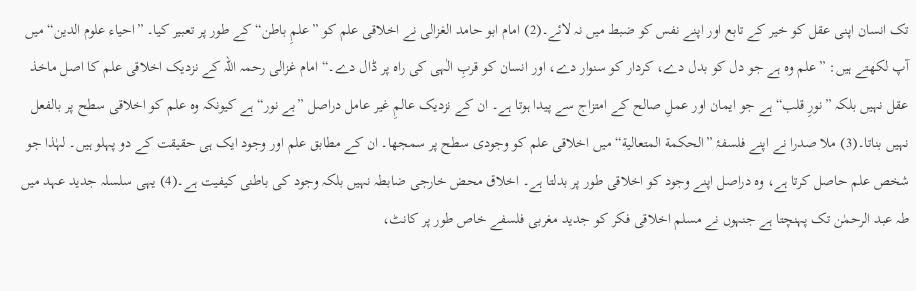تک انسان اپنی عقل کو خیر کے تابع اور اپنے نفس کو ضبط میں نہ لائے۔(2) امام ابو حامد الغزالی نے اخلاقی علم کو ”علمِ باطن“ کے طور پر تعبیر کیا۔ ”احیاء علوم الدین“ میں آپ لکھتے ہیں: ”علم وہ ہے جو دل کو بدل دے، کردار کو سنوار دے، اور انسان کو قربِ الٰہی کی راہ پر ڈال دے۔“ امام غزالی رحمہ اللہ کے نزدیک اخلاقی علم کا اصل ماخذ عقل نہیں بلکہ ”نورِ قلب“ ہے جو ایمان اور عملِ صالح کے امتزاج سے پیدا ہوتا ہے۔ ان کے نزدیک عالمِ غیر عامل دراصل ”بے نور“ ہے کیونکہ وہ علم کو اخلاقی سطح پر بالفعل نہیں بناتا۔(3) ملا صدرا نے اپنے فلسفۂ ”الحکمة المتعالیة“ میں اخلاقی علم کو وجودی سطح پر سمجھا۔ ان کے مطابق علم اور وجود ایک ہی حقیقت کے دو پہلو ہیں۔ لہٰذا جو شخص علم حاصل کرتا ہے، وہ دراصل اپنے وجود کو اخلاقی طور پر بدلتا ہے۔ اخلاق محض خارجی ضابطہ نہیں بلکہ وجود کی باطنی کیفیت ہے۔(4) یہی سلسلہ جدید عہد میں طہ عبد الرحمٰن تک پہنچتا ہے جنہوں نے مسلم اخلاقی فکر کو جدید مغربی فلسفے خاص طور پر کانٹ،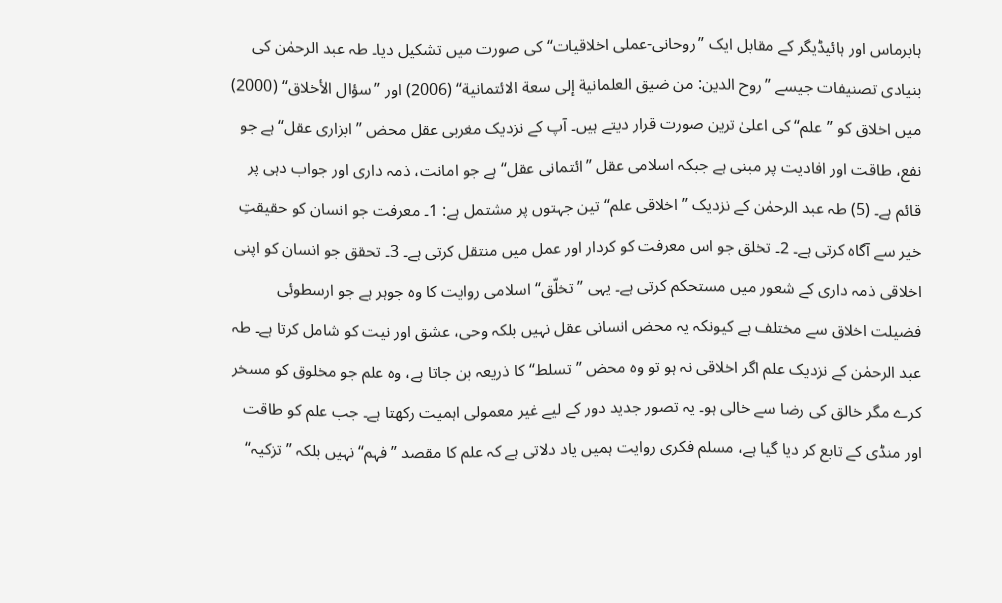ہابرماس اور ہائیڈیگر کے مقابل ایک ”روحانی-عملی اخلاقیات“ کی صورت میں تشکیل دیا۔ طہ عبد الرحمٰن کی بنیادی تصنیفات جیسے ”روح الدین: من ضیق العلمانية إلى سعة الائتمانية“ (2006) اور ”سؤال الأخلاق“ (2000) میں اخلاق کو ”علم“ کی اعلیٰ ترین صورت قرار دیتے ہیں۔ آپ کے نزدیک مغربی عقل محض ”ابزاری عقل“ ہے جو نفع، طاقت اور افادیت پر مبنی ہے جبکہ اسلامی عقل ”ائتمانی عقل“ ہے جو امانت، ذمہ داری اور جواب دہی پر قائم ہے۔ (5) طہ عبد الرحمٰن کے نزدیک ”اخلاقی علم“ تین جہتوں پر مشتمل ہے: 1۔ معرفت جو انسان کو حقیقتِ خیر سے آگاہ کرتی ہے۔ 2۔ تخلق جو اس معرفت کو کردار اور عمل میں منتقل کرتی ہے۔ 3۔ تحقق جو انسان کو اپنی اخلاقی ذمہ داری کے شعور میں مستحکم کرتی ہے۔ یہی ”تخلّق“ اسلامی روایت کا وہ جوہر ہے جو ارسطوئی فضیلت اخلاق سے مختلف ہے کیونکہ یہ محض انسانی عقل نہیں بلکہ وحی، عشق اور نیت کو شامل کرتا ہے۔ طہ عبد الرحمٰن کے نزدیک علم اگر اخلاقی نہ ہو تو وہ محض ”تسلط“ کا ذریعہ بن جاتا ہے، وہ علم جو مخلوق کو مسخر کرے مگر خالق کی رضا سے خالی ہو۔ یہ تصور جدید دور کے لیے غیر معمولی اہمیت رکھتا ہے۔ جب علم کو طاقت اور منڈی کے تابع کر دیا گیا ہے، مسلم فکری روایت ہمیں یاد دلاتی ہے کہ علم کا مقصد ”فہم“ نہیں بلکہ ”تزکیہ“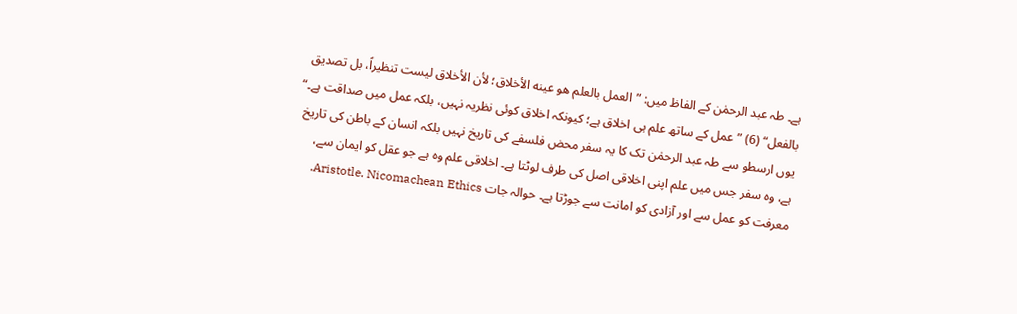ہے۔ طہ عبد الرحمٰن کے الفاظ میں: ”العمل بالعلم هو عينه الأخلاق؛ لأن الأخلاق ليست تنظيراً، بل تصديق بالفعل“ (6) ”عمل کے ساتھ علم ہی اخلاق ہے؛ کیونکہ اخلاق کوئی نظریہ نہیں، بلکہ عمل میں صداقت ہے۔“ یوں ارسطو سے طہ عبد الرحمٰن تک کا یہ سفر محض فلسفے کی تاریخ نہیں بلکہ انسان کے باطن کی تاریخ ہے، وہ سفر جس میں علم اپنی اخلاقی اصل کی طرف لوٹتا ہے۔ اخلاقی علم وہ ہے جو عقل کو ایمان سے، معرفت کو عمل سے اور آزادی کو امانت سے جوڑتا ہے۔ حوالہ جات Aristotle. Nicomachean Ethics.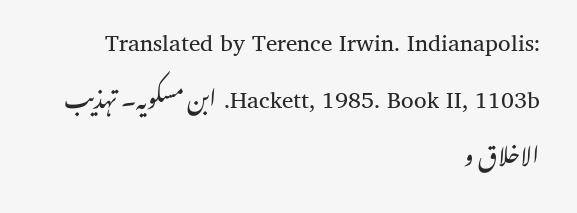Translated by Terence Irwin. Indianapolis: Hackett, 1985. Book II, 1103b. ابن مسکویہ۔ تہذیب الاخلاق و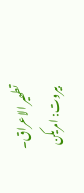تطھیر الاعراق۔ بیروت: امریکن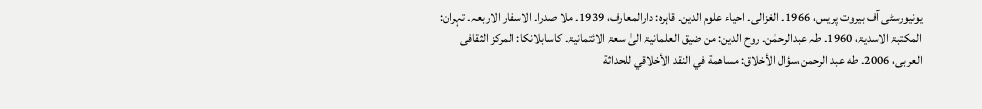یونیورسٹی آف بیروت پریس، 1966۔ الغزالی۔ احیاء علوم الدین۔ قاہرہ: دارالمعارف، 1939۔ ملا صدرا۔ الاسفار الاربعہ۔ تہران: المکتبۃ الاسدیۃ، 1960۔ طہ عبدالرحمٰن۔ روح الدین: من ضیق العلمانیۃ الیٰ سعۃ الائتمانیۃ۔ کاسابلانکا: المرکز الثقافی العربی، 2006۔ طه عبد الرحمن،سؤال الأخلاق: مساهمة في النقد الأخلاقي للحداثة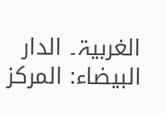الغربيۃ۔ الدار البيضاء: المركز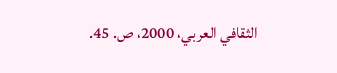الثقافي العربي، 2000، ص. 45.